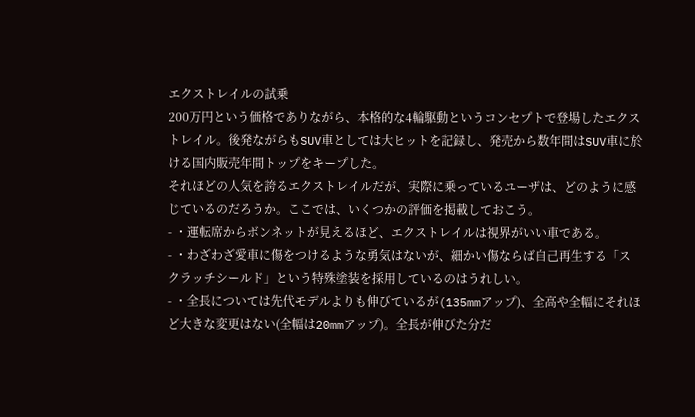エクストレイルの試乗
200万円という価格でありながら、本格的な4輪駆動というコンセプトで登場したエクストレイル。後発ながらもSUV車としては大ヒットを記録し、発売から数年間はSUV車に於ける国内販売年間トップをキープした。
それほどの人気を誇るエクストレイルだが、実際に乗っているユーザは、どのように感じているのだろうか。ここでは、いくつかの評価を掲載しておこう。
- ・運転席からボンネットが見えるほど、エクストレイルは視界がいい車である。
- ・わざわざ愛車に傷をつけるような勇気はないが、細かい傷ならば自己再生する「スクラッチシールド」という特殊塗装を採用しているのはうれしい。
- ・全長については先代モデルよりも伸びているが(135mmアップ)、全高や全幅にそれほど大きな変更はない(全幅は20mmアップ)。全長が伸びた分だ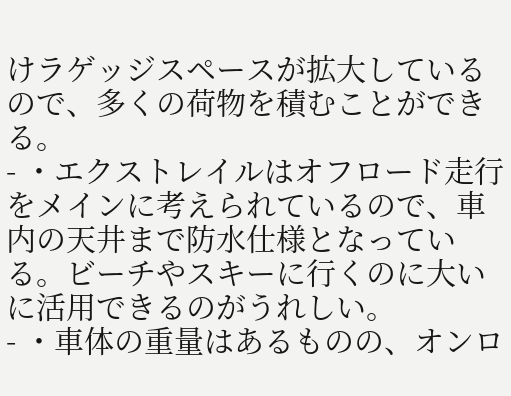けラゲッジスペースが拡大しているので、多くの荷物を積むことができる。
- ・エクストレイルはオフロード走行をメインに考えられているので、車内の天井まで防水仕様となっている。ビーチやスキーに行くのに大いに活用できるのがうれしい。
- ・車体の重量はあるものの、オンロ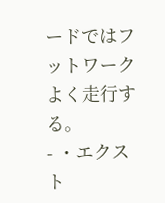ードではフットワークよく走行する。
- ・エクスト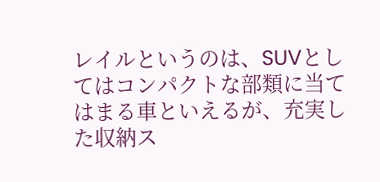レイルというのは、SUVとしてはコンパクトな部類に当てはまる車といえるが、充実した収納ス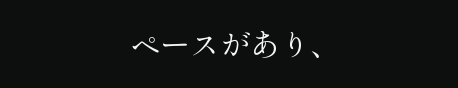ペースがあり、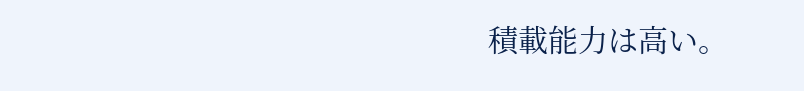積載能力は高い。